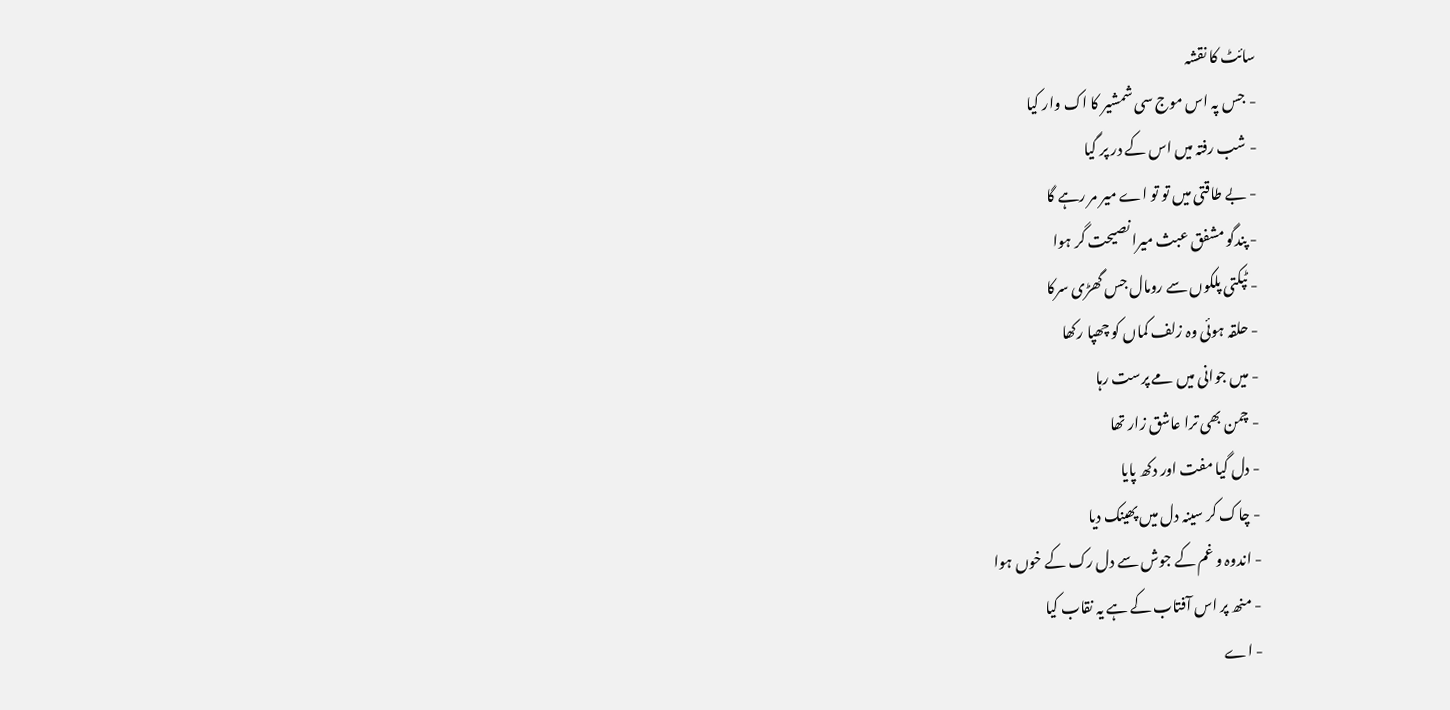سائٹ کا نقشہ
- جس پہ اس موج سی شمشیر کا اک وار کیا
- شب رفتہ میں اس کے در پر گیا
- بے طاقتی میں تو تو اے میر مر رہے گا
- پندگو مشفق عبث میرا نصیحت گر ہوا
- ٹپکتی پلکوں سے رومال جس گھڑی سرکا
- حلقہ ہوئی وہ زلف کماں کو چھپا رکھا
- میں جوانی میں مے پرست رہا
- چمن بھی ترا عاشق زار تھا
- دل گیا مفت اور دکھ پایا
- چاک کر سینہ دل میں پھینک دیا
- اندوہ و غم کے جوش سے دل رک کے خوں ہوا
- منھ پر اس آفتاب کے ہے یہ نقاب کیا
- اے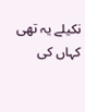نکیلے یہ تھی کہاں کی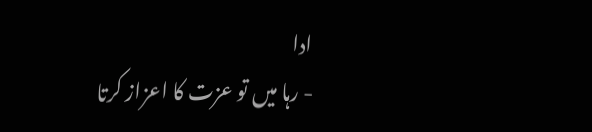ادا
- رہا میں تو عزت کا اعزاز کرتا